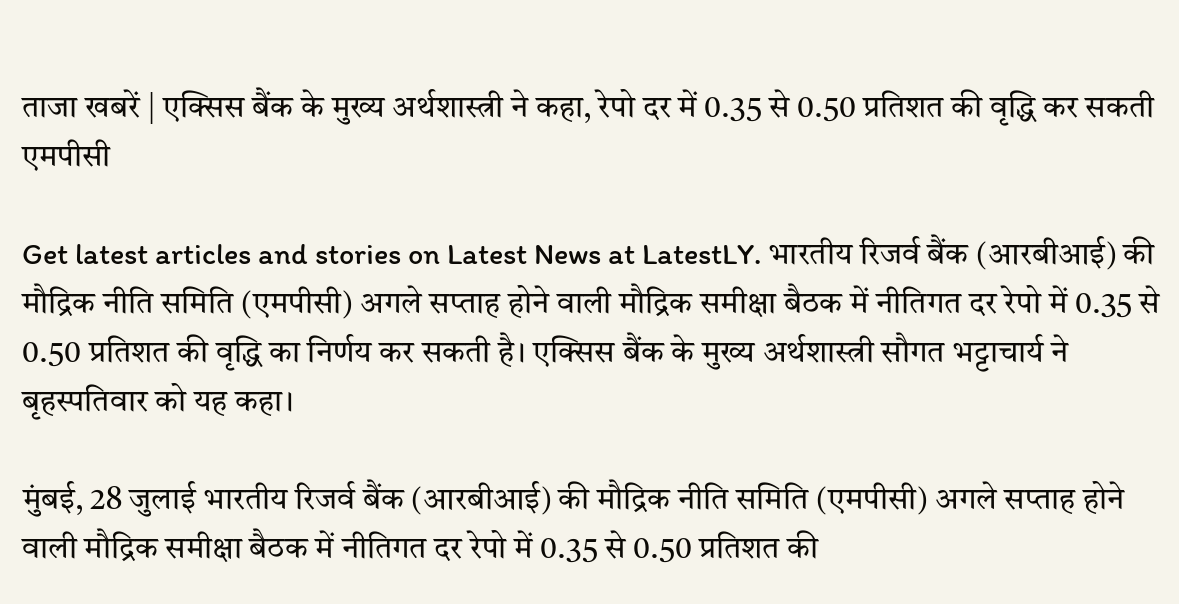ताजा खबरें | एक्सिस बैंक के मुख्य अर्थशास्त्री ने कहा, रेपो दर में 0.35 से 0.50 प्रतिशत की वृद्धि कर सकती एमपीसी

Get latest articles and stories on Latest News at LatestLY. भारतीय रिजर्व बैंक (आरबीआई) की मौद्रिक नीति समिति (एमपीसी) अगले सप्ताह होने वाली मौद्रिक समीक्षा बैठक में नीतिगत दर रेपो में 0.35 से 0.50 प्रतिशत की वृद्धि का निर्णय कर सकती है। एक्सिस बैंक के मुख्य अर्थशास्त्री सौगत भट्टाचार्य ने बृहस्पतिवार को यह कहा।

मुंबई, 28 जुलाई भारतीय रिजर्व बैंक (आरबीआई) की मौद्रिक नीति समिति (एमपीसी) अगले सप्ताह होने वाली मौद्रिक समीक्षा बैठक में नीतिगत दर रेपो में 0.35 से 0.50 प्रतिशत की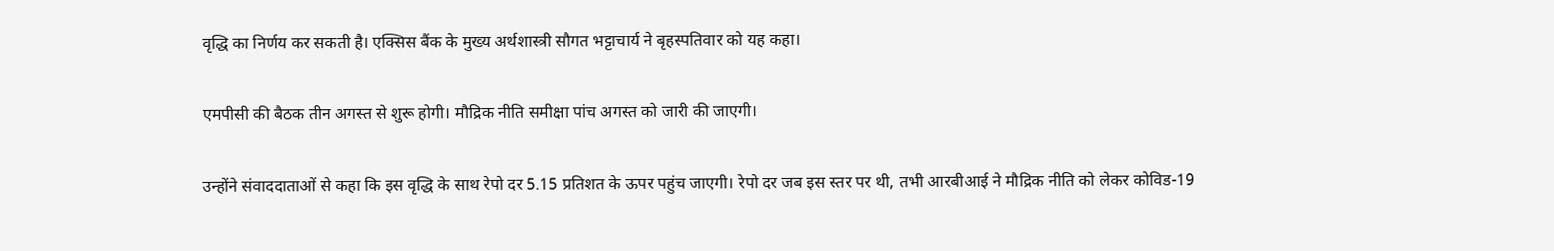वृद्धि का निर्णय कर सकती है। एक्सिस बैंक के मुख्य अर्थशास्त्री सौगत भट्टाचार्य ने बृहस्पतिवार को यह कहा।

एमपीसी की बैठक तीन अगस्त से शुरू होगी। मौद्रिक नीति समीक्षा पांच अगस्त को जारी की जाएगी।

उन्होंने संवाददाताओं से कहा कि इस वृद्धि के साथ रेपो दर 5.15 प्रतिशत के ऊपर पहुंच जाएगी। रेपो दर जब इस स्तर पर थी, तभी आरबीआई ने मौद्रिक नीति को लेकर कोविड-19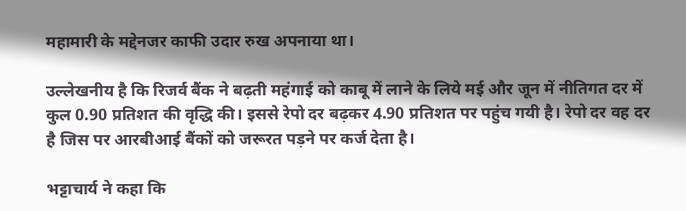महामारी के मद्देनजर काफी उदार रुख अपनाया था।

उल्लेखनीय है कि रिजर्व बैंक ने बढ़ती महंगाई को काबू में लाने के लिये मई और जून में नीतिगत दर में कुल 0.90 प्रतिशत की वृद्धि की। इससे रेपो दर बढ़कर 4.90 प्रतिशत पर पहुंच गयी है। रेपो दर वह दर है जिस पर आरबीआई बैंकों को जरूरत पड़ने पर कर्ज देता है।

भट्टाचार्य ने कहा कि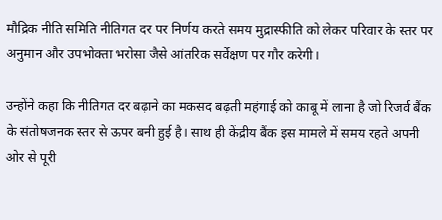मौद्रिक नीति समिति नीतिगत दर पर निर्णय करते समय मुद्रास्फीति को लेकर परिवार के स्तर पर अनुमान और उपभोक्ता भरोसा जैसे आंतरिक सर्वेक्षण पर गौर करेगी।

उन्होंने कहा कि नीतिगत दर बढ़ाने का मकसद बढ़ती महंगाई को काबू में लाना है जो रिजर्व बैंक के संतोषजनक स्तर से ऊपर बनी हुई है। साथ ही केंद्रीय बैंक इस मामले में समय रहते अपनी ओर से पूरी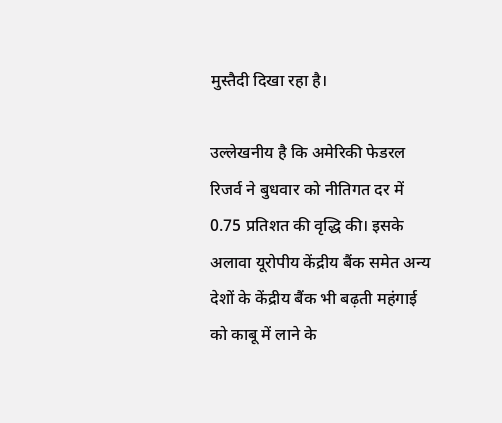मुस्तैदी दिखा रहा है।

उल्लेखनीय है कि अमेरिकी फेडरल रिजर्व ने बुधवार को नीतिगत दर में 0.75 प्रतिशत की वृद्धि की। इसके अलावा यूरोपीय केंद्रीय बैंक समेत अन्य देशों के केंद्रीय बैंक भी बढ़ती महंगाई को काबू में लाने के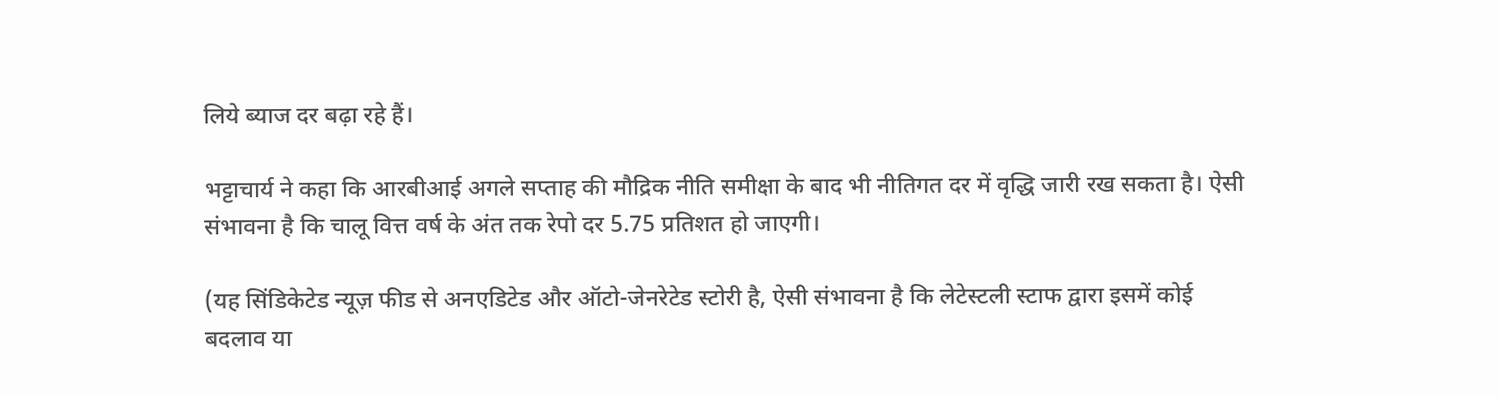लिये ब्याज दर बढ़ा रहे हैं।

भट्टाचार्य ने कहा कि आरबीआई अगले सप्ताह की मौद्रिक नीति समीक्षा के बाद भी नीतिगत दर में वृद्धि जारी रख सकता है। ऐसी संभावना है कि चालू वित्त वर्ष के अंत तक रेपो दर 5.75 प्रतिशत हो जाएगी।

(यह सिंडिकेटेड न्यूज़ फीड से अनएडिटेड और ऑटो-जेनरेटेड स्टोरी है, ऐसी संभावना है कि लेटेस्टली स्टाफ द्वारा इसमें कोई बदलाव या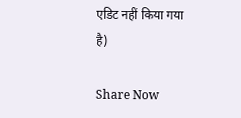एडिट नहीं किया गया है)

Share Now